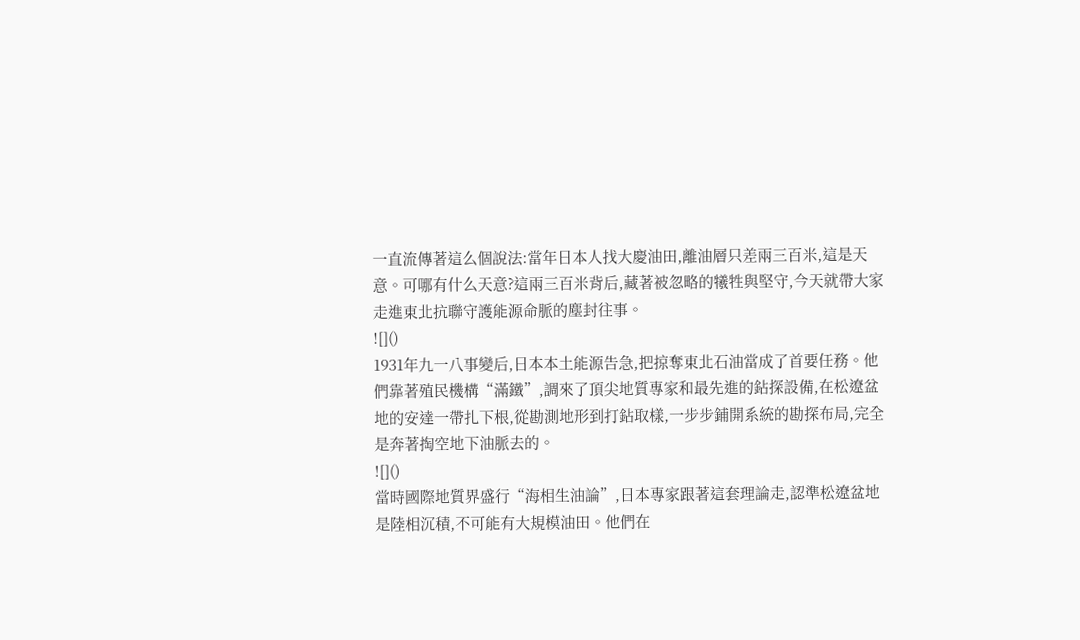一直流傳著這么個說法:當年日本人找大慶油田,離油層只差兩三百米,這是天意。可哪有什么天意?這兩三百米背后,藏著被忽略的犧牲與堅守,今天就帶大家走進東北抗聯守護能源命脈的塵封往事。
![]()
1931年九一八事變后,日本本土能源告急,把掠奪東北石油當成了首要任務。他們靠著殖民機構“滿鐵”,調來了頂尖地質專家和最先進的鉆探設備,在松遼盆地的安達一帶扎下根,從勘測地形到打鉆取樣,一步步鋪開系統的勘探布局,完全是奔著掏空地下油脈去的。
![]()
當時國際地質界盛行“海相生油論”,日本專家跟著這套理論走,認準松遼盆地是陸相沉積,不可能有大規模油田。他們在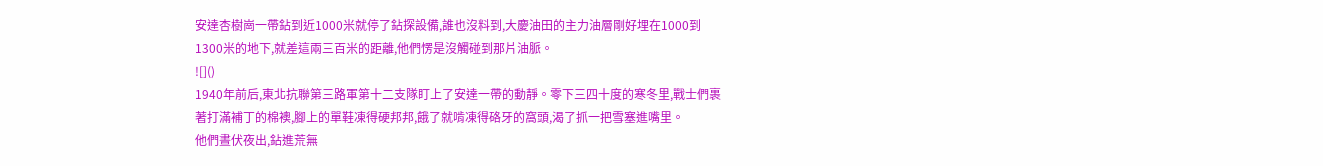安達杏樹崗一帶鉆到近1000米就停了鉆探設備,誰也沒料到,大慶油田的主力油層剛好埋在1000到1300米的地下,就差這兩三百米的距離,他們愣是沒觸碰到那片油脈。
![]()
1940年前后,東北抗聯第三路軍第十二支隊盯上了安達一帶的動靜。零下三四十度的寒冬里,戰士們裹著打滿補丁的棉襖,腳上的單鞋凍得硬邦邦,餓了就啃凍得硌牙的窩頭,渴了抓一把雪塞進嘴里。
他們晝伏夜出,鉆進荒無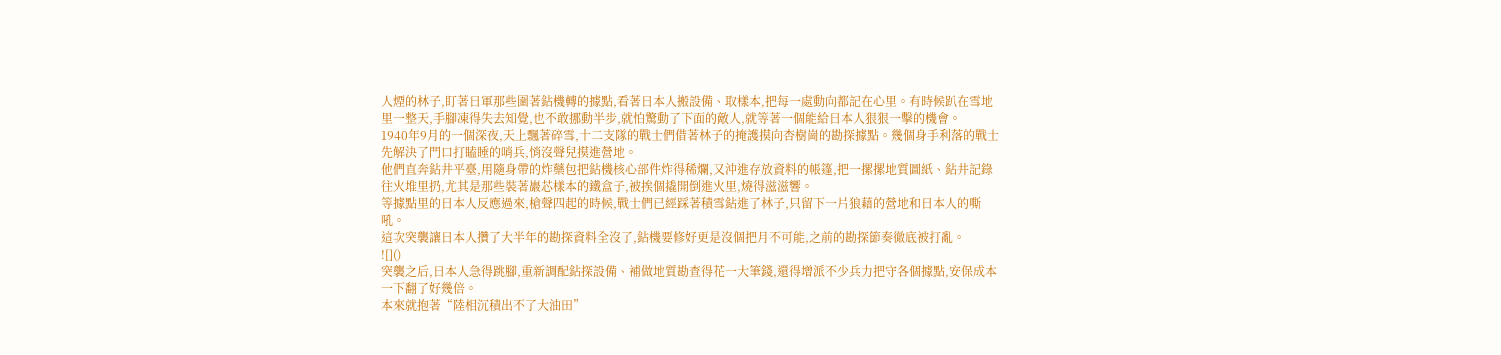人煙的林子,盯著日軍那些圍著鉆機轉的據點,看著日本人搬設備、取樣本,把每一處動向都記在心里。有時候趴在雪地里一整天,手腳凍得失去知覺,也不敢挪動半步,就怕驚動了下面的敵人,就等著一個能給日本人狠狠一擊的機會。
1940年9月的一個深夜,天上飄著碎雪,十二支隊的戰士們借著林子的掩護摸向杏樹崗的勘探據點。幾個身手利落的戰士先解決了門口打瞌睡的哨兵,悄沒聲兒摸進營地。
他們直奔鉆井平臺,用隨身帶的炸藥包把鉆機核心部件炸得稀爛,又沖進存放資料的帳篷,把一摞摞地質圖紙、鉆井記錄往火堆里扔,尤其是那些裝著巖芯樣本的鐵盒子,被挨個撬開倒進火里,燒得滋滋響。
等據點里的日本人反應過來,槍聲四起的時候,戰士們已經踩著積雪鉆進了林子,只留下一片狼藉的營地和日本人的嘶吼。
這次突襲讓日本人攢了大半年的勘探資料全沒了,鉆機要修好更是沒個把月不可能,之前的勘探節奏徹底被打亂。
![]()
突襲之后,日本人急得跳腳,重新調配鉆探設備、補做地質勘查得花一大筆錢,還得增派不少兵力把守各個據點,安保成本一下翻了好幾倍。
本來就抱著“陸相沉積出不了大油田”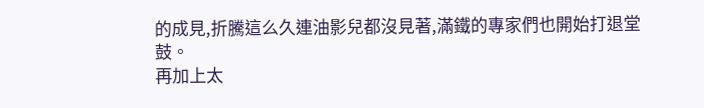的成見,折騰這么久連油影兒都沒見著,滿鐵的專家們也開始打退堂鼓。
再加上太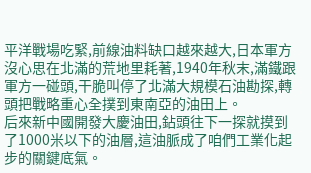平洋戰場吃緊,前線油料缺口越來越大,日本軍方沒心思在北滿的荒地里耗著,1940年秋末,滿鐵跟軍方一碰頭,干脆叫停了北滿大規模石油勘探,轉頭把戰略重心全撲到東南亞的油田上。
后來新中國開發大慶油田,鉆頭往下一探就摸到了1000米以下的油層,這油脈成了咱們工業化起步的關鍵底氣。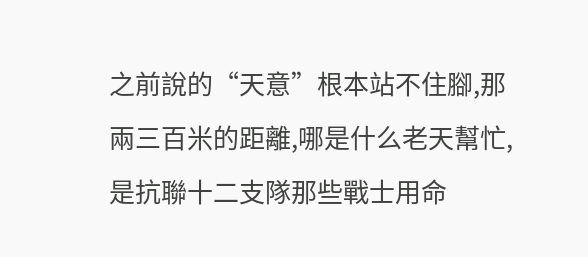之前說的“天意”根本站不住腳,那兩三百米的距離,哪是什么老天幫忙,是抗聯十二支隊那些戰士用命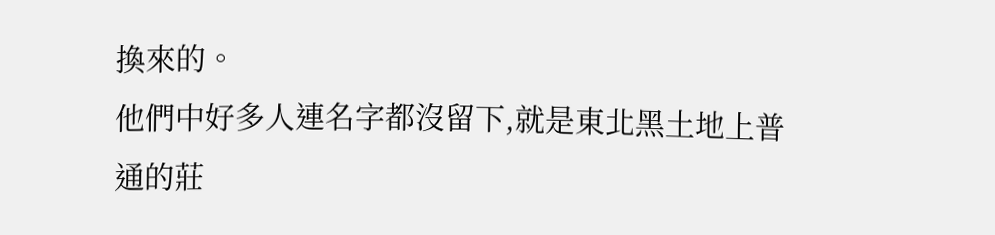換來的。
他們中好多人連名字都沒留下,就是東北黑土地上普通的莊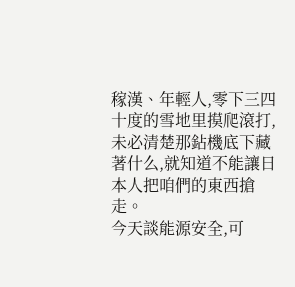稼漢、年輕人,零下三四十度的雪地里摸爬滾打,未必清楚那鉆機底下藏著什么,就知道不能讓日本人把咱們的東西搶走。
今天談能源安全,可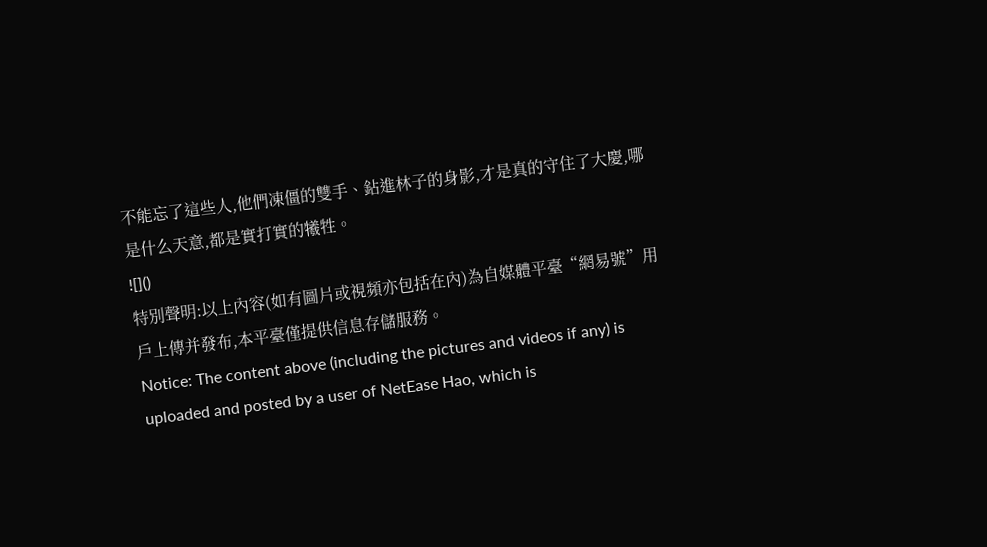不能忘了這些人,他們凍僵的雙手、鉆進林子的身影,才是真的守住了大慶,哪是什么天意,都是實打實的犧牲。
![]()
特別聲明:以上內容(如有圖片或視頻亦包括在內)為自媒體平臺“網易號”用戶上傳并發布,本平臺僅提供信息存儲服務。
Notice: The content above (including the pictures and videos if any) is uploaded and posted by a user of NetEase Hao, which is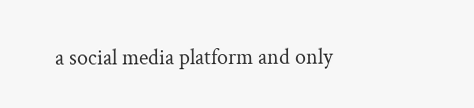a social media platform and only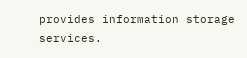provides information storage services.